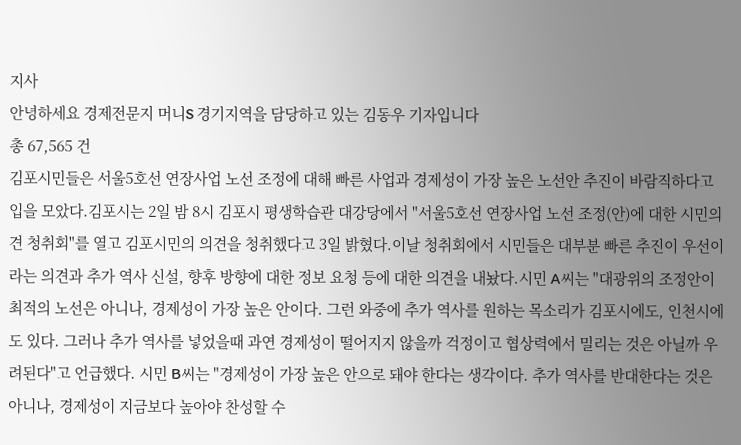지사
안녕하세요 경제전문지 머니S 경기지역을 담당하고 있는 김동우 기자입니다
총 67,565 건
김포시민들은 서울5호선 연장사업 노선 조정에 대해 빠른 사업과 경제성이 가장 높은 노선안 추진이 바람직하다고 입을 모았다.김포시는 2일 밤 8시 김포시 평생학습관 대강당에서 "서울5호선 연장사업 노선 조정(안)에 대한 시민의견 청취회"를 열고 김포시민의 의견을 청취했다고 3일 밝혔다.이날 청취회에서 시민들은 대부분 빠른 추진이 우선이라는 의견과 추가 역사 신설, 향후 방향에 대한 정보 요청 등에 대한 의견을 내놨다.시민 A씨는 "대광위의 조정안이 최적의 노선은 아니나, 경제성이 가장 높은 안이다. 그런 와중에 추가 역사를 원하는 목소리가 김포시에도, 인천시에도 있다. 그러나 추가 역사를 넣었을때 과연 경제성이 떨어지지 않을까 걱정이고 협상력에서 밀리는 것은 아닐까 우려된다"고 언급했다. 시민 B씨는 "경제성이 가장 높은 안으로 돼야 한다는 생각이다. 추가 역사를 반대한다는 것은 아니나, 경제성이 지금보다 높아야 찬성할 수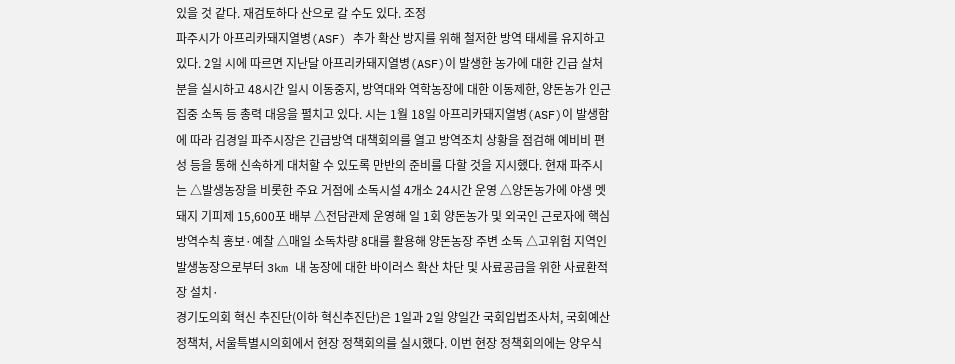있을 것 같다. 재검토하다 산으로 갈 수도 있다. 조정
파주시가 아프리카돼지열병(ASF) 추가 확산 방지를 위해 철저한 방역 태세를 유지하고 있다. 2일 시에 따르면 지난달 아프리카돼지열병(ASF)이 발생한 농가에 대한 긴급 살처분을 실시하고 48시간 일시 이동중지, 방역대와 역학농장에 대한 이동제한, 양돈농가 인근 집중 소독 등 총력 대응을 펼치고 있다. 시는 1월 18일 아프리카돼지열병(ASF)이 발생함에 따라 김경일 파주시장은 긴급방역 대책회의를 열고 방역조치 상황을 점검해 예비비 편성 등을 통해 신속하게 대처할 수 있도록 만반의 준비를 다할 것을 지시했다. 현재 파주시는 △발생농장을 비롯한 주요 거점에 소독시설 4개소 24시간 운영 △양돈농가에 야생 멧돼지 기피제 15,600포 배부 △전담관제 운영해 일 1회 양돈농가 및 외국인 근로자에 핵심 방역수칙 홍보·예찰 △매일 소독차량 8대를 활용해 양돈농장 주변 소독 △고위험 지역인 발생농장으로부터 3km 내 농장에 대한 바이러스 확산 차단 및 사료공급을 위한 사료환적장 설치·
경기도의회 혁신 추진단(이하 혁신추진단)은 1일과 2일 양일간 국회입법조사처, 국회예산정책처, 서울특별시의회에서 현장 정책회의를 실시했다. 이번 현장 정책회의에는 양우식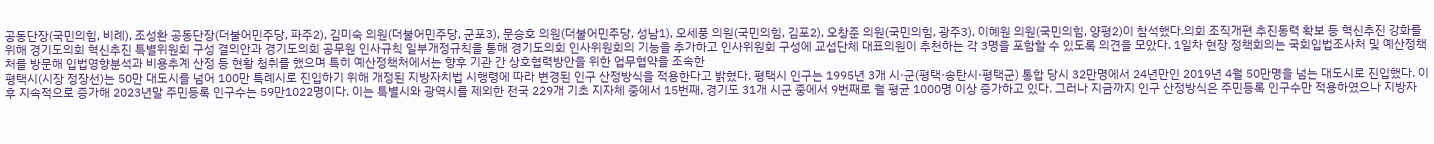공동단장(국민의힘, 비례), 조성환 공동단장(더불어민주당, 파주2), 김미숙 의원(더불어민주당, 군포3), 문승호 의원(더불어민주당, 성남1), 오세풍 의원(국민의힘, 김포2), 오창준 의원(국민의힘, 광주3), 이혜원 의원(국민의힘, 양평2)이 참석했다.의회 조직개편 추진동력 확보 등 혁신추진 강화를 위해 경기도의회 혁신추진 특별위원회 구성 결의안과 경기도의회 공무원 인사규칙 일부개정규칙을 통해 경기도의회 인사위원회의 기능을 추가하고 인사위원회 구성에 교섭단체 대표의원이 추천하는 각 3명을 포함할 수 있도록 의견을 모았다. 1일차 현장 정책회의는 국회입법조사처 및 예산정책처를 방문해 입법영향분석과 비용추계 산정 등 현황 청취를 했으며 특히 예산정책처에서는 향후 기관 간 상호협력방안을 위한 업무협약을 조속한
평택시(시장 정장선)는 50만 대도시를 넘어 100만 특례시로 진입하기 위해 개정된 지방자치법 시행령에 따라 변경된 인구 산정방식을 적용한다고 밝혔다. 평택시 인구는 1995년 3개 시·군(평택·송탄시·평택군) 통합 당시 32만명에서 24년만인 2019년 4월 50만명을 넘는 대도시로 진입했다. 이후 지속적으로 증가해 2023년말 주민등록 인구수는 59만1022명이다. 이는 특별시와 광역시를 제외한 전국 229개 기초 지자체 중에서 15번째, 경기도 31개 시군 중에서 9번째로 월 평균 1000명 이상 증가하고 있다. 그러나 지금까지 인구 산정방식은 주민등록 인구수만 적용하였으나 지방자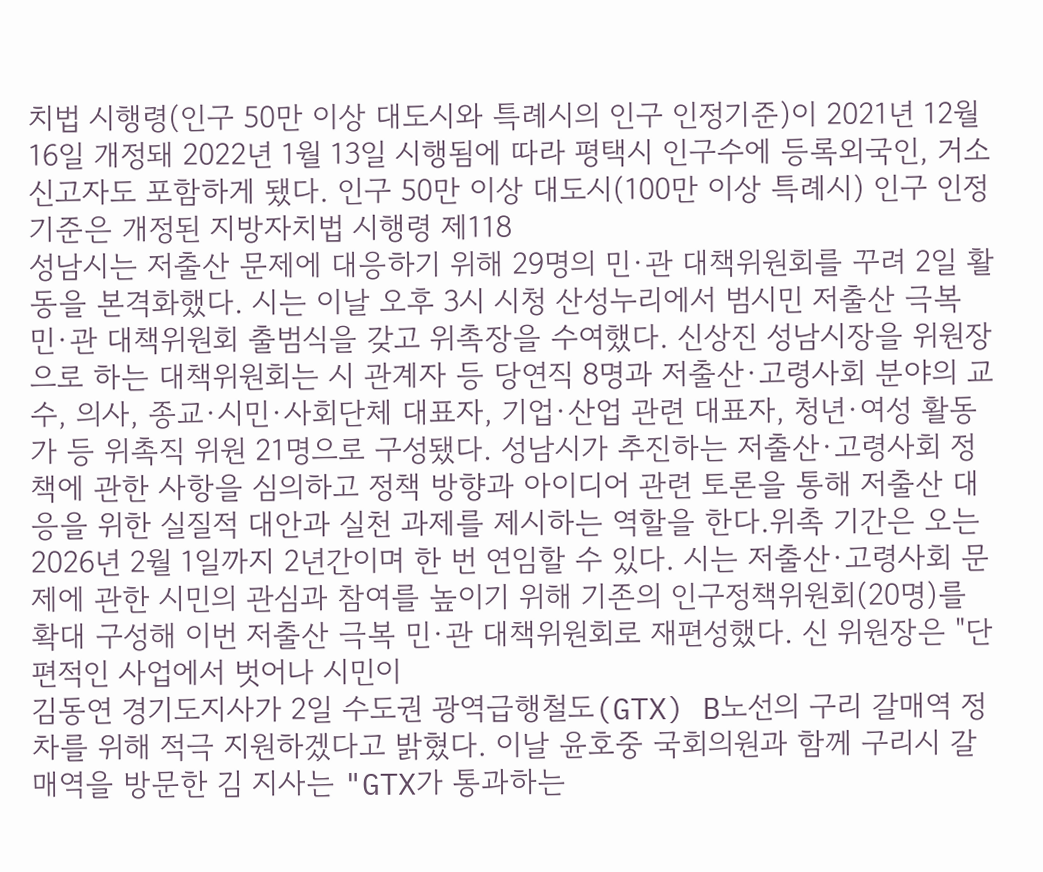치법 시행령(인구 50만 이상 대도시와 특례시의 인구 인정기준)이 2021년 12월 16일 개정돼 2022년 1월 13일 시행됨에 따라 평택시 인구수에 등록외국인, 거소신고자도 포함하게 됐다. 인구 50만 이상 대도시(100만 이상 특례시) 인구 인정기준은 개정된 지방자치법 시행령 제118
성남시는 저출산 문제에 대응하기 위해 29명의 민·관 대책위원회를 꾸려 2일 활동을 본격화했다. 시는 이날 오후 3시 시청 산성누리에서 범시민 저출산 극복 민·관 대책위원회 출범식을 갖고 위촉장을 수여했다. 신상진 성남시장을 위원장으로 하는 대책위원회는 시 관계자 등 당연직 8명과 저출산·고령사회 분야의 교수, 의사, 종교·시민·사회단체 대표자, 기업·산업 관련 대표자, 청년·여성 활동가 등 위촉직 위원 21명으로 구성됐다. 성남시가 추진하는 저출산·고령사회 정책에 관한 사항을 심의하고 정책 방향과 아이디어 관련 토론을 통해 저출산 대응을 위한 실질적 대안과 실천 과제를 제시하는 역할을 한다.위촉 기간은 오는 2026년 2월 1일까지 2년간이며 한 번 연임할 수 있다. 시는 저출산·고령사회 문제에 관한 시민의 관심과 참여를 높이기 위해 기존의 인구정책위원회(20명)를 확대 구성해 이번 저출산 극복 민·관 대책위원회로 재편성했다. 신 위원장은 "단편적인 사업에서 벗어나 시민이
김동연 경기도지사가 2일 수도권 광역급행철도(GTX) B노선의 구리 갈매역 정차를 위해 적극 지원하겠다고 밝혔다. 이날 윤호중 국회의원과 함께 구리시 갈매역을 방문한 김 지사는 "GTX가 통과하는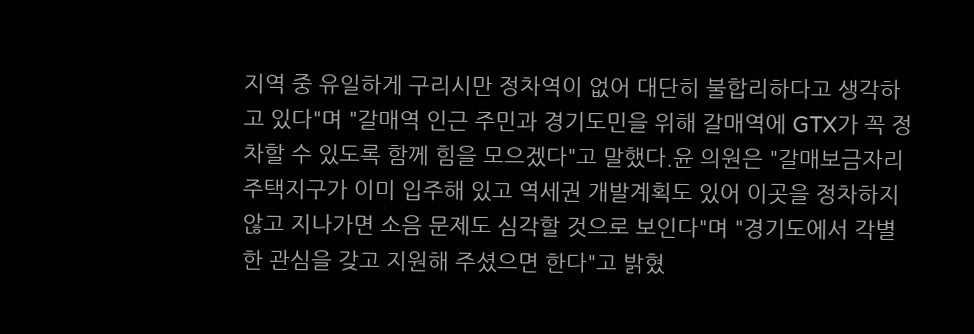지역 중 유일하게 구리시만 정차역이 없어 대단히 불합리하다고 생각하고 있다"며 "갈매역 인근 주민과 경기도민을 위해 갈매역에 GTX가 꼭 정차할 수 있도록 함께 힘을 모으겠다"고 말했다.윤 의원은 "갈매보금자리 주택지구가 이미 입주해 있고 역세권 개발계획도 있어 이곳을 정차하지 않고 지나가면 소음 문제도 심각할 것으로 보인다"며 "경기도에서 각별한 관심을 갖고 지원해 주셨으면 한다"고 밝혔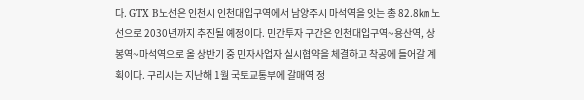다. GTX B노선은 인천시 인천대입구역에서 남양주시 마석역을 잇는 총 82.8㎞ 노선으로 2030년까지 추진될 예정이다. 민간투자 구간은 인천대입구역~용산역, 상봉역~마석역으로 올 상반기 중 민자사업자 실시협약을 체결하고 착공에 들어갈 계획이다. 구리시는 지난해 1월 국토교통부에 갈매역 정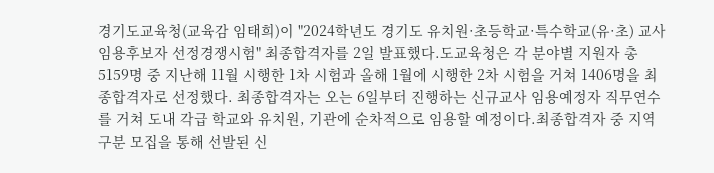경기도교육청(교육감 임태희)이 "2024학년도 경기도 유치원·초등학교·특수학교(유·초) 교사 임용후보자 선정경쟁시험" 최종합격자를 2일 발표했다.도교육청은 각 분야별 지원자 총 5159명 중 지난해 11월 시행한 1차 시험과 올해 1월에 시행한 2차 시험을 거쳐 1406명을 최종합격자로 선정했다. 최종합격자는 오는 6일부터 진행하는 신규교사 임용예정자 직무연수를 거쳐 도내 각급 학교와 유치원, 기관에 순차적으로 임용할 예정이다.최종합격자 중 지역구분 모집을 통해 선발된 신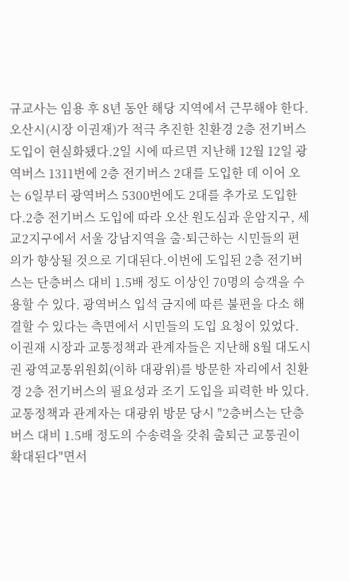규교사는 임용 후 8년 동안 해당 지역에서 근무해야 한다.
오산시(시장 이권재)가 적극 추진한 친환경 2층 전기버스 도입이 현실화됐다.2일 시에 따르면 지난해 12월 12일 광역버스 1311번에 2층 전기버스 2대를 도입한 데 이어 오는 6일부터 광역버스 5300번에도 2대를 추가로 도입한다.2층 전기버스 도입에 따라 오산 원도심과 운암지구, 세교2지구에서 서울 강남지역을 출·퇴근하는 시민들의 편의가 향상될 것으로 기대된다.이번에 도입된 2층 전기버스는 단층버스 대비 1.5배 정도 이상인 70명의 승객을 수용할 수 있다. 광역버스 입석 금지에 따른 불편을 다소 해결할 수 있다는 측면에서 시민들의 도입 요청이 있었다. 이권재 시장과 교통정책과 관계자들은 지난해 8월 대도시권 광역교통위원회(이하 대광위)를 방문한 자리에서 친환경 2층 전기버스의 필요성과 조기 도입을 피력한 바 있다.교통정책과 관계자는 대광위 방문 당시 "2층버스는 단층버스 대비 1.5배 정도의 수송력을 갖춰 출퇴근 교통권이 확대된다"면서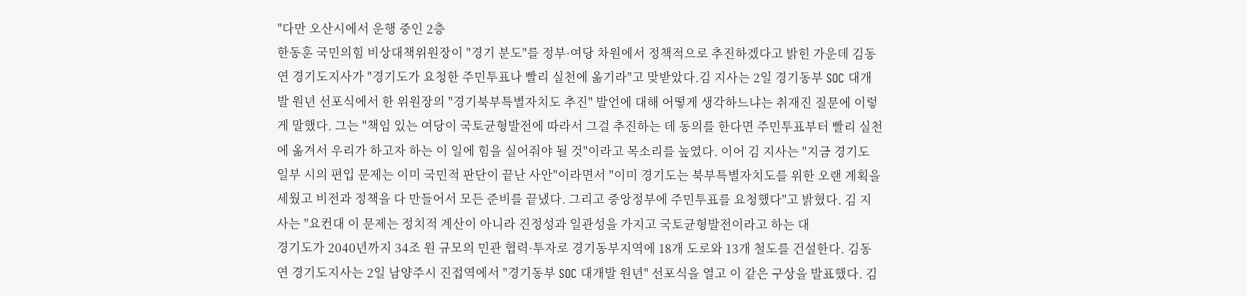"다만 오산시에서 운행 중인 2층
한동훈 국민의힘 비상대책위원장이 "경기 분도"를 정부·여당 차원에서 정책적으로 추진하겠다고 밝힌 가운데 김동연 경기도지사가 "경기도가 요청한 주민투표나 빨리 실천에 옮기라"고 맞받았다.김 지사는 2일 경기동부 SOC 대개발 원년 선포식에서 한 위원장의 "경기북부특별자치도 추진" 발언에 대해 어떻게 생각하느냐는 취재진 질문에 이렇게 말했다. 그는 "책임 있는 여당이 국토균형발전에 따라서 그걸 추진하는 데 동의를 한다면 주민투표부터 빨리 실천에 옮겨서 우리가 하고자 하는 이 일에 힘을 실어줘야 될 것"이라고 목소리를 높였다. 이어 김 지사는 "지금 경기도 일부 시의 편입 문제는 이미 국민적 판단이 끝난 사안"이라면서 "이미 경기도는 북부특별자치도를 위한 오랜 계획을 세웠고 비전과 정책을 다 만들어서 모든 준비를 끝냈다. 그리고 중앙정부에 주민투표를 요청했다"고 밝혔다. 김 지사는 "요컨대 이 문제는 정치적 계산이 아니라 진정성과 일관성을 가지고 국토균형발전이라고 하는 대
경기도가 2040년까지 34조 원 규모의 민관 협력·투자로 경기동부지역에 18개 도로와 13개 철도를 건설한다. 김동연 경기도지사는 2일 남양주시 진접역에서 "경기동부 SOC 대개발 원년" 선포식을 열고 이 같은 구상을 발표했다. 김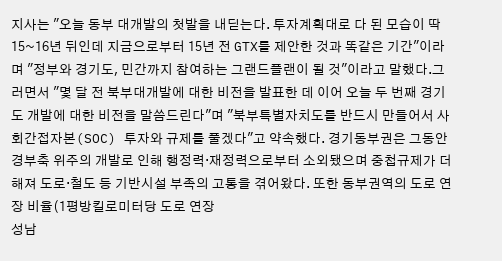지사는 "오늘 동부 대개발의 첫발을 내딛는다. 투자계획대로 다 된 모습이 딱 15~16년 뒤인데 지금으로부터 15년 전 GTX를 제안한 것과 똑같은 기간"이라며 "정부와 경기도, 민간까지 참여하는 그랜드플랜이 될 것"이라고 말했다.그러면서 "몇 달 전 북부대개발에 대한 비전을 발표한 데 이어 오늘 두 번째 경기도 개발에 대한 비전을 말씀드린다"며 "북부특별자치도를 반드시 만들어서 사회간접자본(SOC) 투자와 규제를 풀겠다"고 약속했다. 경기동부권은 그동안 경부축 위주의 개발로 인해 행정력·재정력으로부터 소외됐으며 중첩규제가 더해져 도로·철도 등 기반시설 부족의 고통을 겪어왔다. 또한 동부권역의 도로 연장 비율(1평방킬로미터당 도로 연장
성남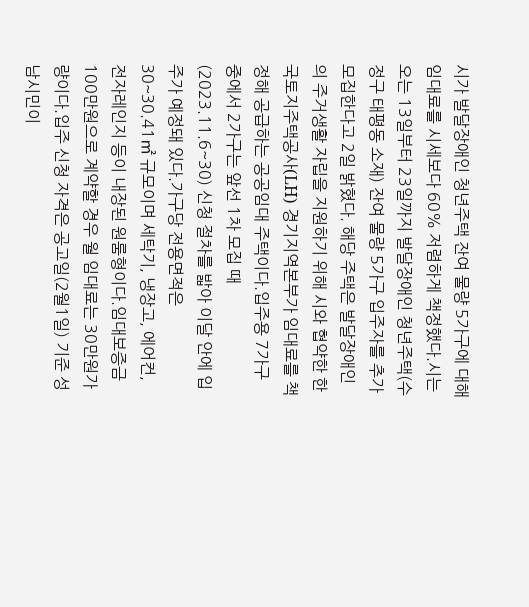시가 발달장애인 청년주택 잔여 물량 5가구에 대해 임대료를 시세보다 60% 저렴하게 책정했다.시는 오는 13일부터 23일까지 발달장애인 청년주택(수정구 태평동 소재) 잔여 물량 5가구 입주자를 추가 모집한다고 2일 밝혔다. 해당 주택은 발달장애인의 주거생활 자립을 지원하기 위해 시와 협약한 한국토지주택공사(LH) 경기지역본부가 임대료를 책정해 공급하는 공공임대 주택이다.입주용 7가구 중에서 2가구는 앞선 1차 모집 때(2023.11.6~30) 신청 절차를 밟아 이달 안에 입주가 예정돼 있다.가구당 전용면적은 30~30.41㎡ 규모이며 세탁기, 냉장고, 에어컨, 전자레인지 등이 내장된 원룸형이다.임대보증금 100만원으로 계약할 경우 월 임대료는 30만원가량이다.입주 신청 자격은 공고일(2월1일) 기준 성남시민이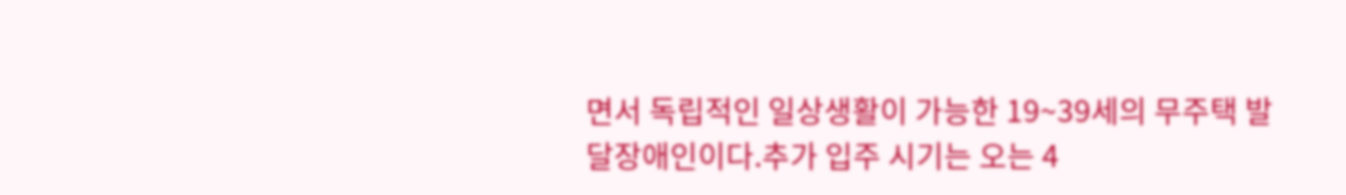면서 독립적인 일상생활이 가능한 19~39세의 무주택 발달장애인이다.추가 입주 시기는 오는 4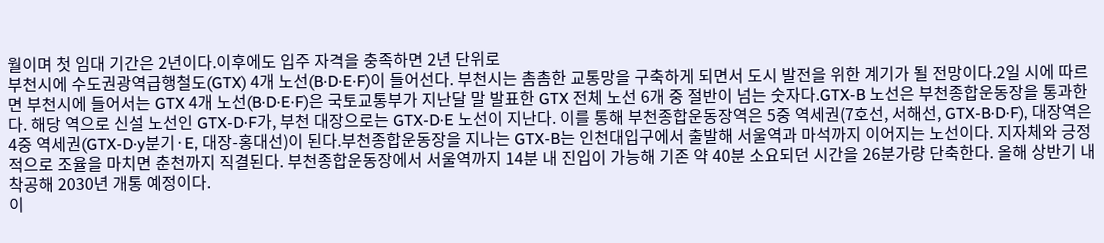월이며 첫 임대 기간은 2년이다.이후에도 입주 자격을 충족하면 2년 단위로
부천시에 수도권광역급행철도(GTX) 4개 노선(B·D·E·F)이 들어선다. 부천시는 촘촘한 교통망을 구축하게 되면서 도시 발전을 위한 계기가 될 전망이다.2일 시에 따르면 부천시에 들어서는 GTX 4개 노선(B·D·E·F)은 국토교통부가 지난달 말 발표한 GTX 전체 노선 6개 중 절반이 넘는 숫자다.GTX-B 노선은 부천종합운동장을 통과한다. 해당 역으로 신설 노선인 GTX-D·F가, 부천 대장으로는 GTX-D·E 노선이 지난다. 이를 통해 부천종합운동장역은 5중 역세권(7호선, 서해선, GTX-B·D·F), 대장역은 4중 역세권(GTX-D·y분기·E, 대장-홍대선)이 된다.부천종합운동장을 지나는 GTX-B는 인천대입구에서 출발해 서울역과 마석까지 이어지는 노선이다. 지자체와 긍정적으로 조율을 마치면 춘천까지 직결된다. 부천종합운동장에서 서울역까지 14분 내 진입이 가능해 기존 약 40분 소요되던 시간을 26분가량 단축한다. 올해 상반기 내 착공해 2030년 개통 예정이다.
이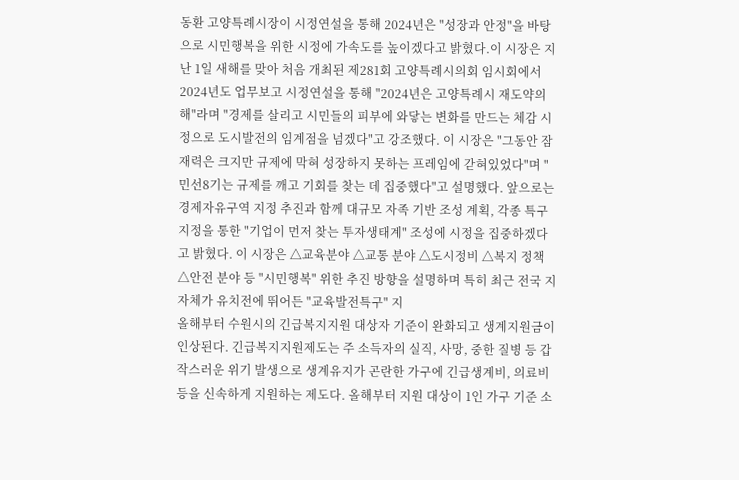동환 고양특례시장이 시정연설을 통해 2024년은 "성장과 안정"을 바탕으로 시민행복을 위한 시정에 가속도를 높이겠다고 밝혔다.이 시장은 지난 1일 새해를 맞아 처음 개최된 제281회 고양특례시의회 임시회에서 2024년도 업무보고 시정연설을 통해 "2024년은 고양특례시 재도약의 해"라며 "경제를 살리고 시민들의 피부에 와닿는 변화를 만드는 체감 시정으로 도시발전의 임계점을 넘겠다"고 강조했다. 이 시장은 "그동안 잠재력은 크지만 규제에 막혀 성장하지 못하는 프레임에 갇혀있었다"며 "민선8기는 규제를 깨고 기회를 찾는 데 집중했다"고 설명했다. 앞으로는 경제자유구역 지정 추진과 함께 대규모 자족 기반 조성 계획, 각종 특구 지정을 통한 "기업이 먼저 찾는 투자생태계" 조성에 시정을 집중하겠다고 밝혔다. 이 시장은 △교육분야 △교통 분야 △도시정비 △복지 정책 △안전 분야 등 "시민행복" 위한 추진 방향을 설명하며 특히 최근 전국 지자체가 유치전에 뛰어든 "교육발전특구" 지
올해부터 수원시의 긴급복지지원 대상자 기준이 완화되고 생계지원금이 인상된다. 긴급복지지원제도는 주 소득자의 실직, 사망, 중한 질병 등 갑작스러운 위기 발생으로 생계유지가 곤란한 가구에 긴급생계비, 의료비 등을 신속하게 지원하는 제도다. 올해부터 지원 대상이 1인 가구 기준 소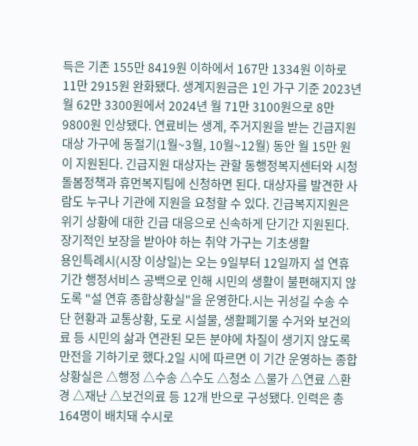득은 기존 155만 8419원 이하에서 167만 1334원 이하로 11만 2915원 완화됐다. 생계지원금은 1인 가구 기준 2023년 월 62만 3300원에서 2024년 월 71만 3100원으로 8만 9800원 인상됐다. 연료비는 생계, 주거지원을 받는 긴급지원대상 가구에 동절기(1월~3월, 10월~12월) 동안 월 15만 원이 지원된다. 긴급지원 대상자는 관할 동행정복지센터와 시청 돌봄정책과 휴먼복지팀에 신청하면 된다. 대상자를 발견한 사람도 누구나 기관에 지원을 요청할 수 있다. 긴급복지지원은 위기 상황에 대한 긴급 대응으로 신속하게 단기간 지원된다. 장기적인 보장을 받아야 하는 취약 가구는 기초생활
용인특례시(시장 이상일)는 오는 9일부터 12일까지 설 연휴 기간 행정서비스 공백으로 인해 시민의 생활이 불편해지지 않도록 "설 연휴 종합상황실"을 운영한다.시는 귀성길 수송 수단 현황과 교통상황, 도로 시설물, 생활폐기물 수거와 보건의료 등 시민의 삶과 연관된 모든 분야에 차질이 생기지 않도록 만전을 기하기로 했다.2일 시에 따르면 이 기간 운영하는 종합상황실은 △행정 △수송 △수도 △청소 △물가 △연료 △환경 △재난 △보건의료 등 12개 반으로 구성됐다. 인력은 총 164명이 배치돼 수시로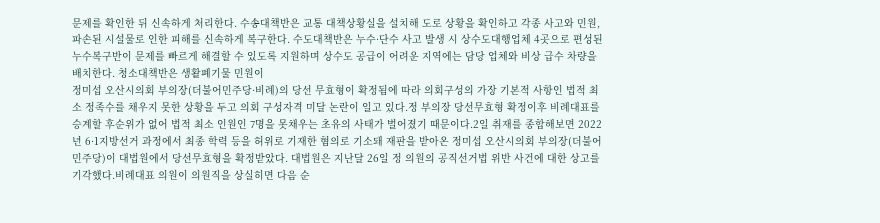문제를 확인한 뒤 신속하게 처리한다. 수송대책반은 교통 대책상황실을 설치해 도로 상황을 확인하고 각종 사고와 민원, 파손된 시설물로 인한 피해를 신속하게 복구한다. 수도대책반은 누수·단수 사고 발생 시 상수도대행업체 4곳으로 편성된 누수복구반이 문제를 빠르게 해결할 수 있도록 지원하며 상수도 공급이 어려운 지역에는 담당 업체와 비상 급수 차량을 배치한다. 청소대책반은 생활폐기물 민원이
정미섭 오산시의회 부의장(더불어민주당·비례)의 당선 무효형이 확정됨에 따라 의회구성의 가장 기본적 사항인 법적 최소 정족수를 채우지 못한 상황을 두고 의회 구성자격 미달 논란이 일고 있다.정 부의장 당선무효형 확정이후 비례대표를 승계할 후순위가 없어 법적 최소 인원인 7명을 못채우는 초유의 사태가 벌어졌기 때문이다.2일 취재를 종합해보면 2022년 6·1지방선거 과정에서 최종 학력 등을 허위로 기재한 혐의로 기소돼 재판을 받아온 정미섭 오산시의회 부의장(더불어민주당)이 대법원에서 당선무효형을 확정받았다. 대법원은 지난달 26일 정 의원의 공직선거법 위반 사건에 대한 상고를 기각했다.비례대표 의원이 의원직을 상실히면 다음 순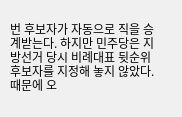번 후보자가 자동으로 직을 승계받는다. 하지만 민주당은 지방선거 당시 비례대표 뒷순위 후보자를 지정해 놓지 않았다. 때문에 오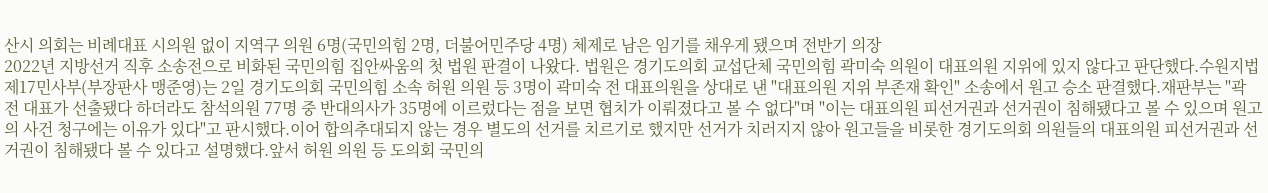산시 의회는 비례대표 시의원 없이 지역구 의원 6명(국민의힘 2명, 더불어민주당 4명) 체제로 남은 임기를 채우게 됐으며 전반기 의장
2022년 지방선거 직후 소송전으로 비화된 국민의힘 집안싸움의 첫 법원 판결이 나왔다. 법원은 경기도의회 교섭단체 국민의힘 곽미숙 의원이 대표의원 지위에 있지 않다고 판단했다.수원지법 제17민사부(부장판사 맹준영)는 2일 경기도의회 국민의힘 소속 허원 의원 등 3명이 곽미숙 전 대표의원을 상대로 낸 "대표의원 지위 부존재 확인" 소송에서 원고 승소 판결했다.재판부는 "곽 전 대표가 선출됐다 하더라도 참석의원 77명 중 반대의사가 35명에 이르렀다는 점을 보면 협치가 이뤄졌다고 볼 수 없다"며 "이는 대표의원 피선거권과 선거권이 침해됐다고 볼 수 있으며 원고의 사건 청구에는 이유가 있다"고 판시했다.이어 합의추대되지 않는 경우 별도의 선거를 치르기로 했지만 선거가 치러지지 않아 원고들을 비롯한 경기도의회 의원들의 대표의원 피선거권과 선거권이 침해됐다 볼 수 있다고 설명했다.앞서 허원 의원 등 도의회 국민의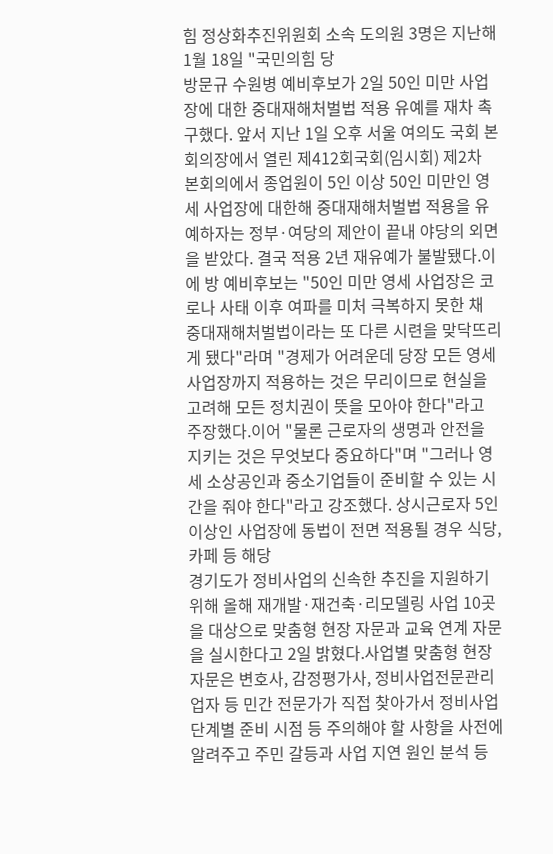힘 정상화추진위원회 소속 도의원 3명은 지난해 1월 18일 "국민의힘 당
방문규 수원병 예비후보가 2일 50인 미만 사업장에 대한 중대재해처벌법 적용 유예를 재차 촉구했다. 앞서 지난 1일 오후 서울 여의도 국회 본회의장에서 열린 제412회국회(임시회) 제2차 본회의에서 종업원이 5인 이상 50인 미만인 영세 사업장에 대한해 중대재해처벌법 적용을 유예하자는 정부·여당의 제안이 끝내 야당의 외면을 받았다. 결국 적용 2년 재유예가 불발됐다.이에 방 예비후보는 "50인 미만 영세 사업장은 코로나 사태 이후 여파를 미처 극복하지 못한 채 중대재해처벌법이라는 또 다른 시련을 맞닥뜨리게 됐다"라며 "경제가 어려운데 당장 모든 영세사업장까지 적용하는 것은 무리이므로 현실을 고려해 모든 정치권이 뜻을 모아야 한다"라고 주장했다.이어 "물론 근로자의 생명과 안전을 지키는 것은 무엇보다 중요하다"며 "그러나 영세 소상공인과 중소기업들이 준비할 수 있는 시간을 줘야 한다"라고 강조했다. 상시근로자 5인 이상인 사업장에 동법이 전면 적용될 경우 식당, 카페 등 해당
경기도가 정비사업의 신속한 추진을 지원하기 위해 올해 재개발·재건축·리모델링 사업 10곳을 대상으로 맞춤형 현장 자문과 교육 연계 자문을 실시한다고 2일 밝혔다.사업별 맞춤형 현장자문은 변호사, 감정평가사, 정비사업전문관리업자 등 민간 전문가가 직접 찾아가서 정비사업 단계별 준비 시점 등 주의해야 할 사항을 사전에 알려주고 주민 갈등과 사업 지연 원인 분석 등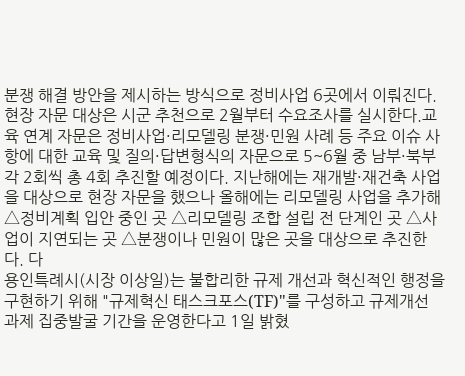분쟁 해결 방안을 제시하는 방식으로 정비사업 6곳에서 이뤄진다. 현장 자문 대상은 시군 추천으로 2월부터 수요조사를 실시한다.교육 연계 자문은 정비사업·리모델링 분쟁·민원 사례 등 주요 이슈 사항에 대한 교육 및 질의·답변형식의 자문으로 5~6월 중 남부·북부 각 2회씩 총 4회 추진할 예정이다. 지난해에는 재개발·재건축 사업을 대상으로 현장 자문을 했으나 올해에는 리모델링 사업을 추가해 △정비계획 입안 중인 곳 △리모델링 조합 설립 전 단계인 곳 △사업이 지연되는 곳 △분쟁이나 민원이 많은 곳을 대상으로 추진한다. 다
용인특례시(시장 이상일)는 불합리한 규제 개선과 혁신적인 행정을 구현하기 위해 "규제혁신 태스크포스(TF)"를 구성하고 규제개선 과제 집중발굴 기간을 운영한다고 1일 밝혔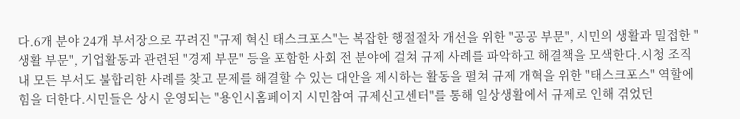다.6개 분야 24개 부서장으로 꾸려진 "규제 혁신 태스크포스"는 복잡한 행절절차 개선을 위한 "공공 부문", 시민의 생활과 밀접한 "생활 부문", 기업활동과 관련된 "경제 부문" 등을 포함한 사회 전 분야에 걸쳐 규제 사례를 파악하고 해결책을 모색한다.시청 조직 내 모든 부서도 불합리한 사례를 찾고 문제를 해결할 수 있는 대안을 제시하는 활동을 펼쳐 규제 개혁을 위한 "태스크포스" 역할에 힘을 더한다.시민들은 상시 운영되는 "용인시홈페이지 시민참여 규제신고센터"를 통해 일상생활에서 규제로 인해 겪었던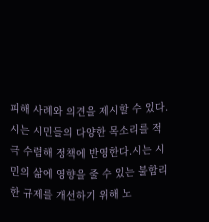피해 사례와 의견을 제시할 수 있다. 시는 시민들의 다양한 목소리를 적극 수렴해 정책에 반영한다.시는 시민의 삶에 영향을 줄 수 있는 불합리한 규제를 개선하기 위해 노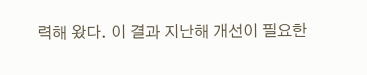력해 왔다. 이 결과 지난해 개선이 필요한